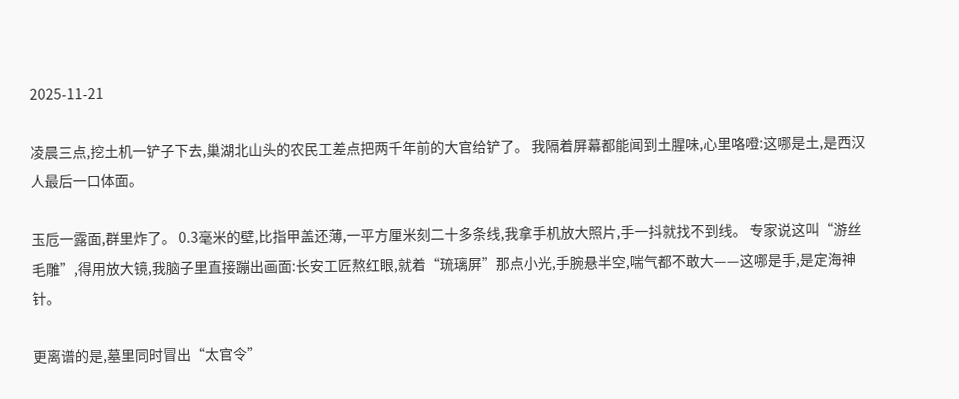2025-11-21

凌晨三点,挖土机一铲子下去,巢湖北山头的农民工差点把两千年前的大官给铲了。 我隔着屏幕都能闻到土腥味,心里咯噔:这哪是土,是西汉人最后一口体面。

玉卮一露面,群里炸了。 0.3毫米的壁,比指甲盖还薄,一平方厘米刻二十多条线,我拿手机放大照片,手一抖就找不到线。 专家说这叫“游丝毛雕”,得用放大镜,我脑子里直接蹦出画面:长安工匠熬红眼,就着“琉璃屏”那点小光,手腕悬半空,喘气都不敢大——这哪是手,是定海神针。

更离谱的是,墓里同时冒出“太官令”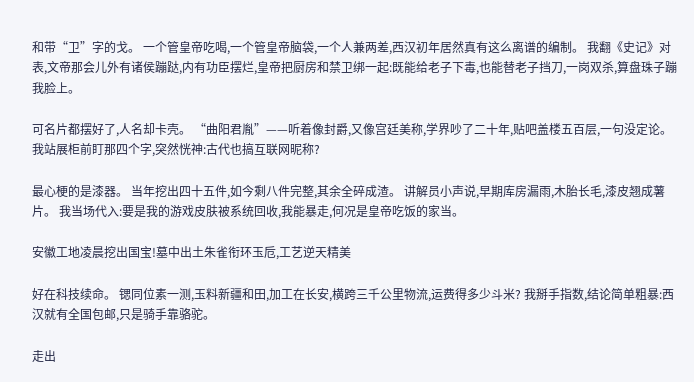和带“卫”字的戈。 一个管皇帝吃喝,一个管皇帝脑袋,一个人兼两差,西汉初年居然真有这么离谱的编制。 我翻《史记》对表,文帝那会儿外有诸侯蹦跶,内有功臣摆烂,皇帝把厨房和禁卫绑一起:既能给老子下毒,也能替老子挡刀,一岗双杀,算盘珠子蹦我脸上。

可名片都摆好了,人名却卡壳。 “曲阳君胤”——听着像封爵,又像宫廷美称,学界吵了二十年,贴吧盖楼五百层,一句没定论。 我站展柜前盯那四个字,突然恍神:古代也搞互联网昵称?

最心梗的是漆器。 当年挖出四十五件,如今剩八件完整,其余全碎成渣。 讲解员小声说,早期库房漏雨,木胎长毛,漆皮翘成薯片。 我当场代入:要是我的游戏皮肤被系统回收,我能暴走,何况是皇帝吃饭的家当。

安徽工地凌晨挖出国宝!墓中出土朱雀衔环玉卮,工艺逆天精美

好在科技续命。 锶同位素一测,玉料新疆和田,加工在长安,横跨三千公里物流,运费得多少斗米? 我掰手指数,结论简单粗暴:西汉就有全国包邮,只是骑手靠骆驼。

走出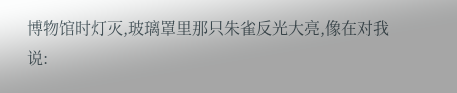博物馆时灯灭,玻璃罩里那只朱雀反光大亮,像在对我说: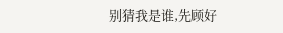别猜我是谁,先顾好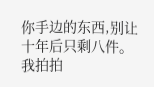你手边的东西,别让十年后只剩八件。 我拍拍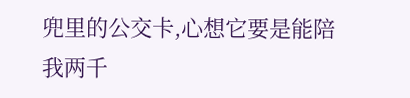兜里的公交卡,心想它要是能陪我两千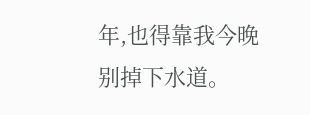年,也得靠我今晚别掉下水道。